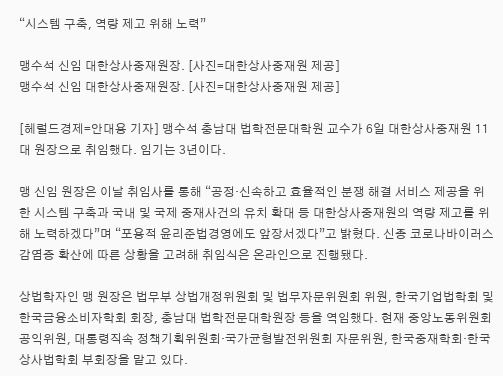“시스템 구축, 역량 제고 위해 노력”

맹수석 신임 대한상사중재원장. [사진=대한상사중재원 제공]
맹수석 신임 대한상사중재원장. [사진=대한상사중재원 제공]

[헤럴드경제=안대용 기자] 맹수석 충남대 법학전문대학원 교수가 6일 대한상사중재원 11대 원장으로 취임했다. 임기는 3년이다.

맹 신임 원장은 이날 취임사를 통해 “공정·신속하고 효율적인 분쟁 해결 서비스 제공을 위한 시스템 구축과 국내 및 국제 중재사건의 유치 확대 등 대한상사중재원의 역량 제고를 위해 노력하겠다”며 “포용적 윤리준법경영에도 앞장서겠다”고 밝혔다. 신종 코로나바이러스 감염증 확산에 따른 상황을 고려해 취임식은 온라인으로 진행됐다.

상법학자인 맹 원장은 법무부 상법개정위원회 및 법무자문위원회 위원, 한국기업법학회 및 한국금융소비자학회 회장, 충남대 법학전문대학원장 등을 역임했다. 현재 중앙노동위원회 공익위원, 대통령직속 정책기획위원회·국가균형발전위원회 자문위원, 한국중재학회·한국상사법학회 부회장을 맡고 있다.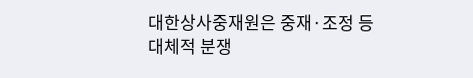대한상사중재원은 중재·조정 등 대체적 분쟁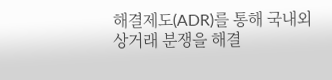해결제도(ADR)를 통해 국내외 상거래 분쟁을 해결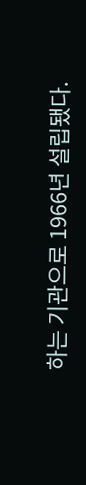하는 기관으로 1966년 설립됐다.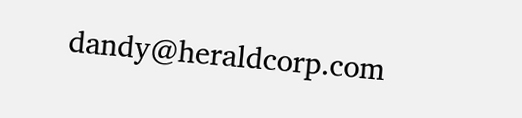dandy@heraldcorp.com